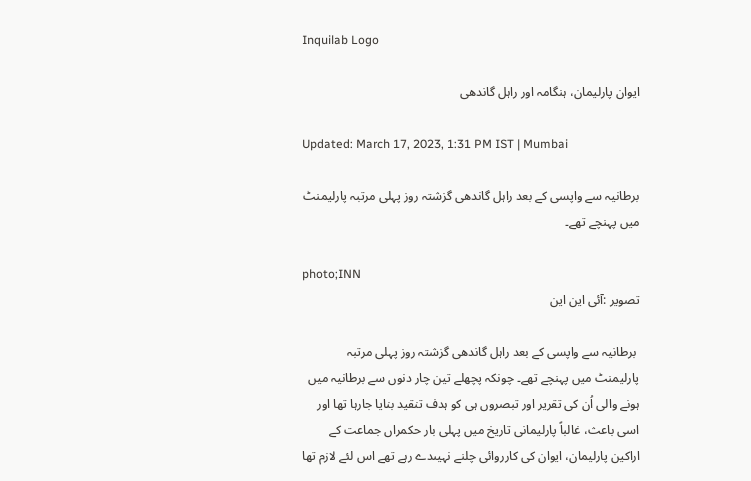Inquilab Logo

ایوان پارلیمان، ہنگامہ اور راہل گاندھی

Updated: March 17, 2023, 1:31 PM IST | Mumbai

برطانیہ سے واپسی کے بعد راہل گاندھی گزشتہ روز پہلی مرتبہ پارلیمنٹ میں پہنچے تھے۔

photo;INN
تصویر :آئی این این

 برطانیہ سے واپسی کے بعد راہل گاندھی گزشتہ روز پہلی مرتبہ پارلیمنٹ میں پہنچے تھے۔ چونکہ پچھلے تین چار دنوں سے برطانیہ میں ہونے والی اُن کی تقریر اور تبصروں ہی کو ہدف تنقید بنایا جارہا تھا اور اسی باعث، غالباً پارلیمانی تاریخ میں پہلی بار حکمراں جماعت کے اراکین پارلیمان، ایوان کی کارروائی چلنے نہیںدے رہے تھے اس لئے لازم تھا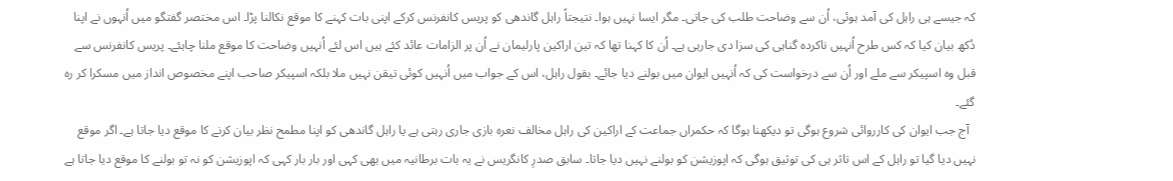کہ جیسے ہی راہل کی آمد ہوئی، اُن سے وضاحت طلب کی جاتی۔ مگر ایسا نہیں ہوا۔ نتیجتاً راہل گاندھی کو پریس کانفرنس کرکے اپنی بات کہنے کا موقع نکالنا پڑا۔ اس مختصر گفتگو میں اُنہوں نے اپنا دُکھ بیان کیا کہ کس طرح اُنہیں ناکردہ گناہی کی سزا دی جارہی ہے۔ اُن کا کہنا تھا کہ تین اراکین پارلیمان نے اُن پر الزامات عائد کئے ہیں اس لئے اُنہیں وضاحت کا موقع ملنا چاہئے۔ پریس کانفرنس سے قبل وہ اسپیکر سے ملے اور اُن سے درخواست کی کہ اُنہیں ایوان میں بولنے دیا جائے۔ بقول راہل، اس کے جواب میں اُنہیں کوئی تیقن نہیں ملا بلکہ اسپیکر صاحب اپنے مخصوص انداز میں مسکرا کر رہ گئے۔
  آج جب ایوان کی کارروائی شروع ہوگی تو دیکھنا ہوگا کہ حکمراں جماعت کے اراکین کی راہل مخالف نعرہ بازی جاری رہتی ہے یا راہل گاندھی کو اپنا مطمح نظر بیان کرنے کا موقع دیا جاتا ہے۔ اگر موقع نہیں دیا گیا تو راہل کے اس تاثر ہی کی توثیق ہوگی کہ اپوزیشن کو بولنے نہیں دیا جاتا۔ سابق صدرِ کانگریس نے یہ بات برطانیہ میں بھی کہی اور بار بار کہی کہ اپوزیشن کو نہ تو بولنے کا موقع دیا جاتا ہے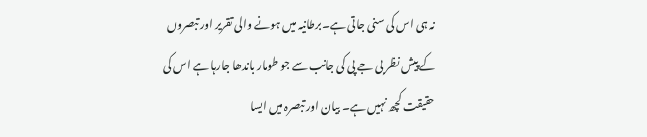نہ ہی اس کی سنی جاتی ہے۔برطانیہ میں ہونے والی تقریر اور تبصروں کے پیش نظر بی جے پی کی جانب سے جو طومار باندھا جارہا ہے اس کی حقیقت کچھ نہیں ہے۔ بیان اور تبصرہ میں ایسا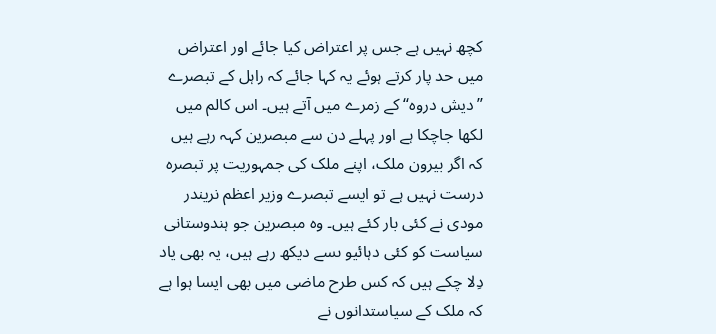کچھ نہیں ہے جس پر اعتراض کیا جائے اور اعتراض میں حد پار کرتے ہوئے یہ کہا جائے کہ راہل کے تبصرے ’’دیش دروہ‘‘ کے زمرے میں آتے ہیں۔ اس کالم میں لکھا جاچکا ہے اور پہلے دن سے مبصرین کہہ رہے ہیں  کہ اگر بیرون ملک، اپنے ملک کی جمہوریت پر تبصرہ درست نہیں ہے تو ایسے تبصرے وزیر اعظم نریندر مودی نے کئی بار کئے ہیں۔ وہ مبصرین جو ہندوستانی سیاست کو کئی دہائیو ںسے دیکھ رہے ہیں، یہ بھی یاد دِلا چکے ہیں کہ کس طرح ماضی میں بھی ایسا ہوا ہے کہ ملک کے سیاستدانوں نے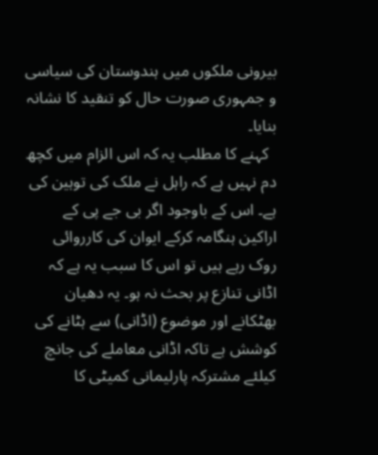بیرونی ملکوں میں ہندوستان کی سیاسی و جمہوری صورت حال کو تنقید کا نشانہ بنایا۔
  کہنے کا مطلب یہ کہ اس الزام میں کچھ دم نہیں ہے کہ راہل نے ملک کی توہین کی ہے۔ اس کے باوجود اگر بی جے پی کے اراکین ہنگامہ کرکے ایوان کی کارروائی روک رہے ہیں تو اس کا سبب یہ ہے کہ اڈانی تنازع پر بحث نہ ہو۔ یہ دھیان بھٹکانے اور موضوع (اڈانی) سے ہٹانے کی کوشش ہے تاکہ اڈانی معاملے کی جانچ کیلئے مشترکہ پارلیمانی کمیٹی کا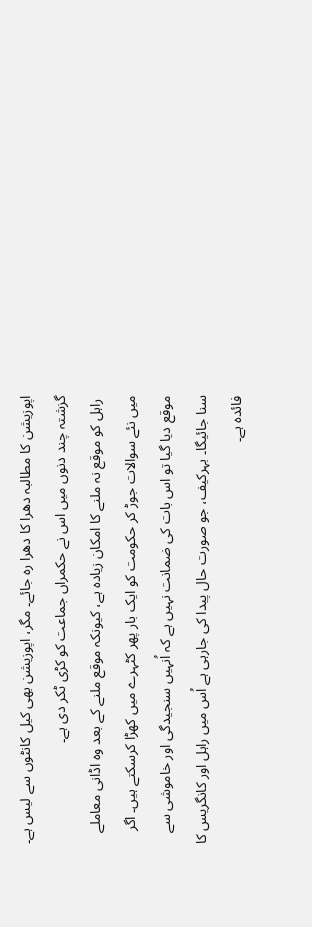اپوزیشن کا مطالبہ دھرا کا دھرا رہ جائے۔ مگر، اپوزیشن بھی کیل کانٹوں سے لیس ہے۔ گزشتہ چند دنوں میں اس نے حکمراں جماعت کو کڑی ٹکر دی ہے۔
 راہل کو موقع نہ ملنے کا امکان زیادہ ہے، کیونکہ موقع ملنے کے بعد وہ اڈانی معاملے میں نئے سوالات جوڑ کر حکومت کو ایک بار پھر کٹہرے میں کھڑا کرسکتے ہیں۔ اگر موقع دیا گیا تو اس بات کی ضمانت نہیں ہے کہ اُنہیں سنجیدگی اور خاموشی سے سنا جائیگا۔ بہرکیف، جو صورت حال پیدا کی جارہی ہے اُس میں راہل اور کانگریس کا فائدہ ہے۔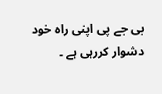بی جے پی اپنی راہ خود دشوار کررہی ہے ۔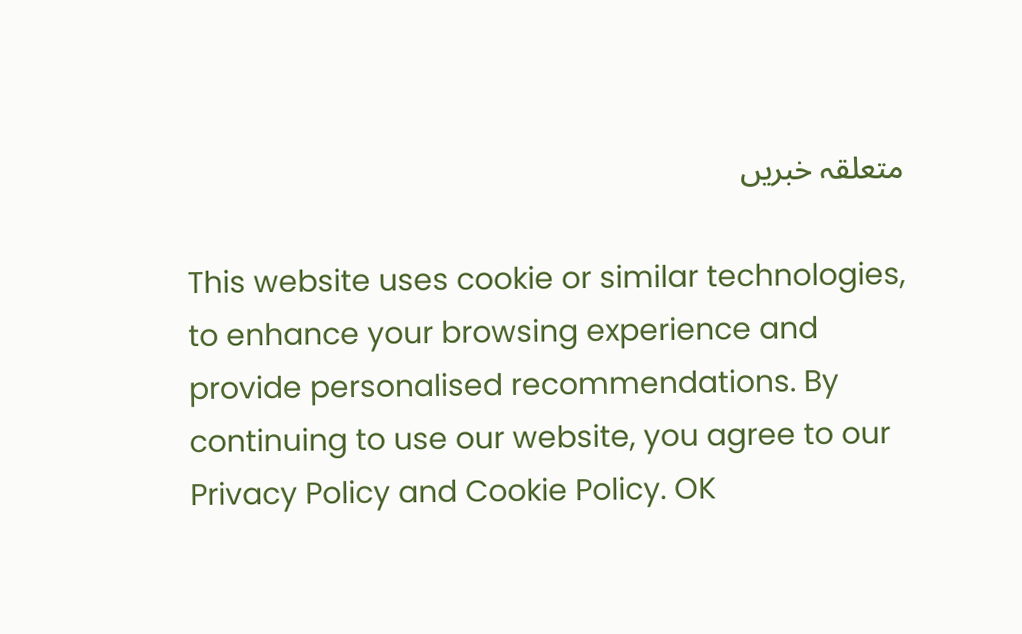متعلقہ خبریں

This website uses cookie or similar technologies, to enhance your browsing experience and provide personalised recommendations. By continuing to use our website, you agree to our Privacy Policy and Cookie Policy. OK